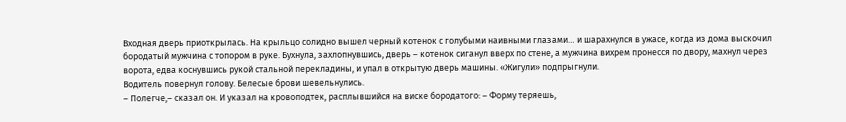Входная дверь приоткрылась. На крыльцо солидно вышел черный котенок с голубыми наивными глазами… и шарахнулся в ужасе, когда из дома выскочил бородатый мужчина с топором в руке. Бухнула, захлопнувшись, дверь – котенок сиганул вверх по стене, а мужчина вихрем пронесся по двору, махнул через ворота, едва коснувшись рукой стальной перекладины, и упал в открытую дверь машины. «Жигули» подпрыгнули.
Водитель повернул голову. Белесые брови шевельнулись.
– Полегче,– сказал он. И указал на кровоподтек, расплывшийся на виске бородатого: – Форму теряешь,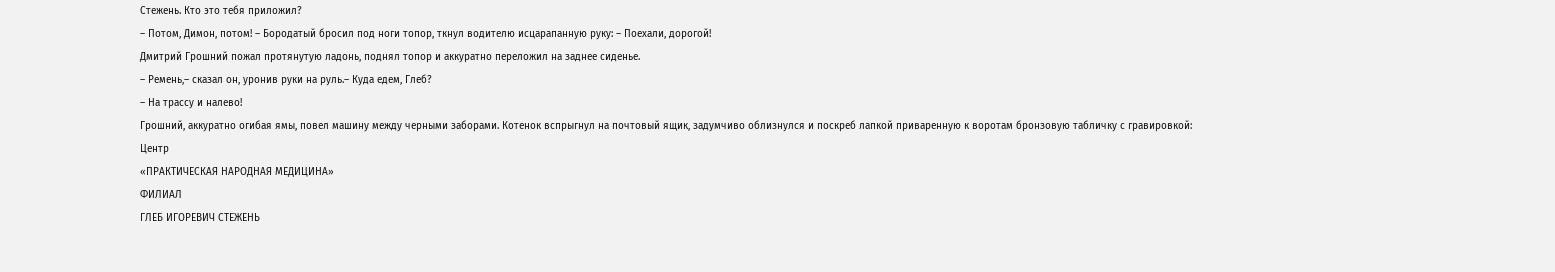Стежень. Кто это тебя приложил?
– Потом, Димон, потом! – Бородатый бросил под ноги топор, ткнул водителю исцарапанную руку: – Поехали, дорогой!
Дмитрий Грошний пожал протянутую ладонь, поднял топор и аккуратно переложил на заднее сиденье.
– Ремень,– сказал он, уронив руки на руль.– Куда едем, Глеб?
– На трассу и налево!
Грошний, аккуратно огибая ямы, повел машину между черными заборами. Котенок вспрыгнул на почтовый ящик, задумчиво облизнулся и поскреб лапкой приваренную к воротам бронзовую табличку с гравировкой:
Центр
«ПРАКТИЧЕСКАЯ НАРОДНАЯ МЕДИЦИНА»
ФИЛИАЛ
ГЛЕБ ИГОРЕВИЧ СТЕЖЕНЬ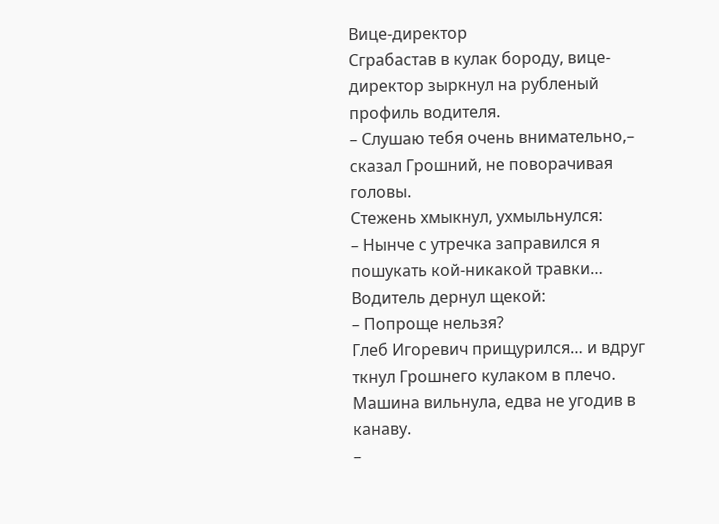Вице-директор
Сграбастав в кулак бороду, вице-директор зыркнул на рубленый профиль водителя.
– Слушаю тебя очень внимательно,– сказал Грошний, не поворачивая головы.
Стежень хмыкнул, ухмыльнулся:
– Нынче с утречка заправился я пошукать кой-никакой травки…
Водитель дернул щекой:
– Попроще нельзя?
Глеб Игоревич прищурился… и вдруг ткнул Грошнего кулаком в плечо. Машина вильнула, едва не угодив в канаву.
–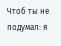Чтоб ты не подумал: я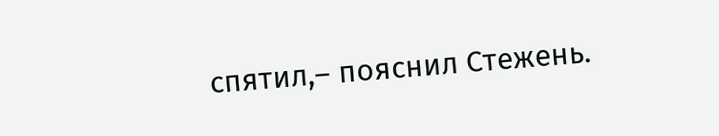спятил,– пояснил Стежень.